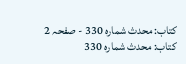کتاب: محدث شمارہ 330 - صفحہ 2
کتاب: محدث شمارہ 330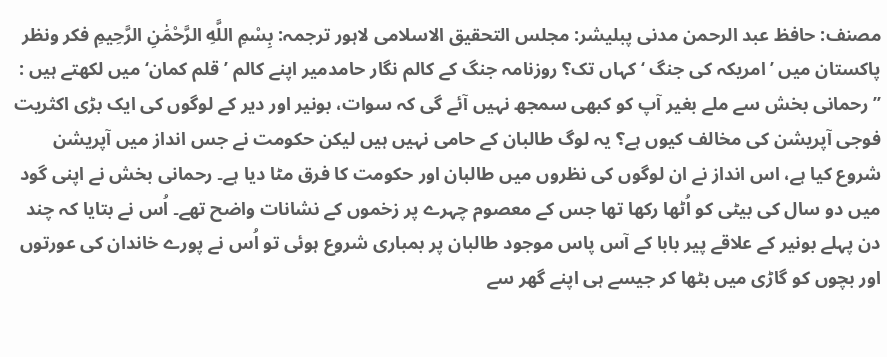مصنف: حافظ عبد الرحمن مدنی پبلیشر: مجلس التحقیق الاسلامی لاہور ترجمہ: بِسْمِ اللَّهِ الرَّحْمَٰنِ الرَّحِيمِ فکر ونظر پاکستان میں ’امریکہ کی جنگ ‘ کہاں تک؟ روزنامہ جنگ کے کالم نگار حامدمیر اپنے کالم ’قلم کمان‘ میں لکھتے ہیں : ’’رحمانی بخش سے ملے بغیر آپ کو کبھی سمجھ نہیں آئے گی کہ سوات، بونیر اور دیر کے لوگوں کی ایک بڑی اکثریت فوجی آپریشن کی مخالف کیوں ہے؟ یہ لوگ طالبان کے حامی نہیں ہیں لیکن حکومت نے جس انداز میں آپریشن شروع کیا ہے، اس انداز نے ان لوگوں کی نظروں میں طالبان اور حکومت کا فرق مٹا دیا ہے۔ رحمانی بخش نے اپنی گود میں دو سال کی بیٹی کو اُٹھا رکھا تھا جس کے معصوم چہرے پر زخموں کے نشانات واضح تھے۔ اُس نے بتایا کہ چند دن پہلے بونیر کے علاقے پیر بابا کے آس پاس موجود طالبان پر بمباری شروع ہوئی تو اُس نے پورے خاندان کی عورتوں اور بچوں کو گاڑی میں بٹھا کر جیسے ہی اپنے گھر سے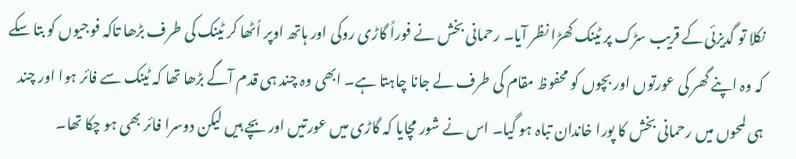نکلا تو گدیزئی کے قریب سڑک پر ٹینک کھڑا نظر آیا۔ رحمانی بخش نے فوراً گاڑی روکی اور ہاتھ اوپر اُٹھا کر ٹینک کی طرف بڑھا تاکہ فوجیوں کو بتا سکے کہ وہ اپنے گھر کی عورتوں اور بچوں کو محفوظ مقام کی طرف لے جانا چاہتا ہے۔ ابھی وہ چند ہی قدم آگے بڑھا تھا کہ ٹینک سے فائر ہوا اور چند ہی لمحوں میں رحمانی بخش کا پورا خاندان تباہ ہو گیا۔ اس نے شور مچایا کہ گاڑی میں عورتیں اور بچے ہیں لیکن دوسرا فائر بھی ہو چکا تھا۔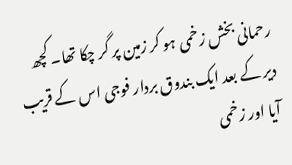رحمانی بخش زخمی ہو کر زمین پر گر چکا تھا۔ کچھ دیر کے بعد ایک بندوق بردار فوجی اس کے قریب آیا اور زخمی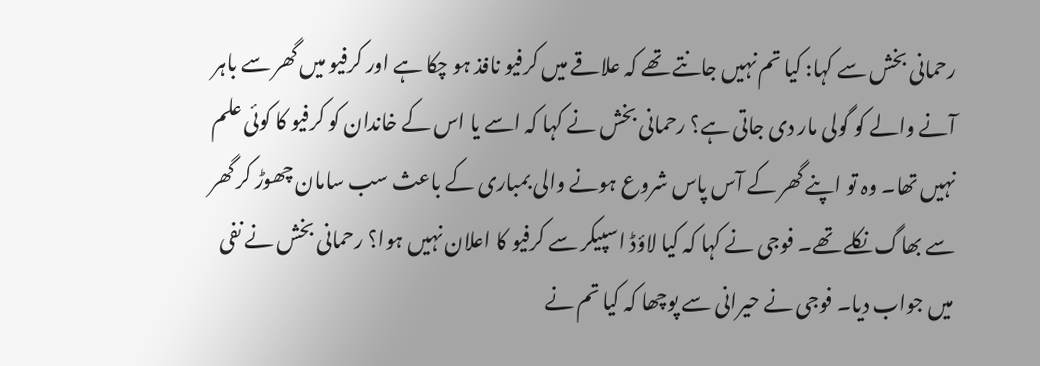رحمانی بخش سے کہا: کیا تم نہیں جانتے تھے کہ علاقے میں کرفیو نافذ ہو چکا ہے اور کرفیو میں گھر سے باہر آنے والے کو گولی مار دی جاتی ہے؟ رحمانی بخش نے کہا کہ اسے یا اس کے خاندان کو کرفیو کا کوئی علم نہیں تھا۔ وہ تو اپنے گھر کے آس پاس شروع ہونے والی بمباری کے باعث سب سامان چھوڑ کر گھر سے بھاگ نکلے تھے۔ فوجی نے کہا کہ کیا لاؤڈ اسپیکر سے کرفیو کا اعلان نہیں ہوا؟ رحمانی بخش نے نفی میں جواب دیا۔ فوجی نے حیرانی سے پوچھا کہ کیا تم نے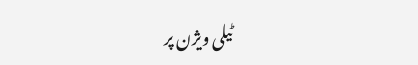ٹیلی ویژن پر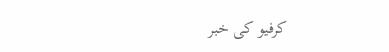کرفیو کی خبر